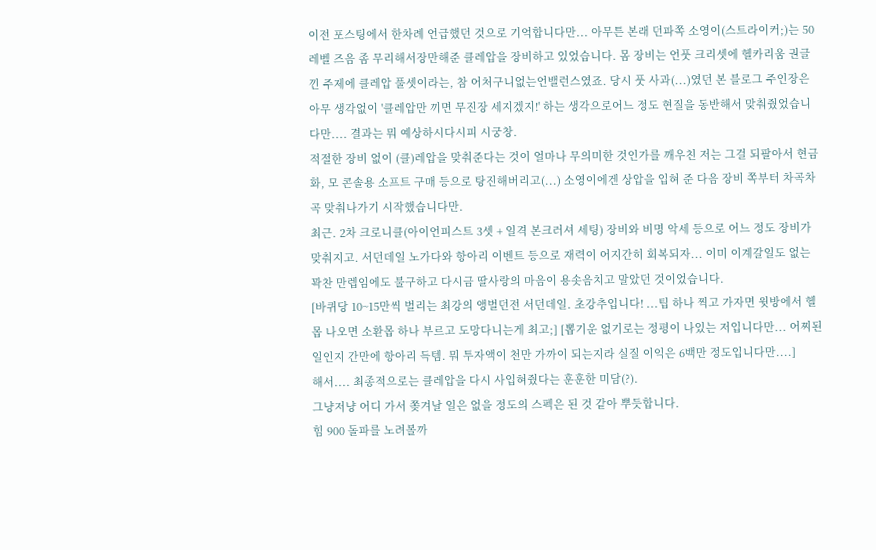이전 포스팅에서 한차례 언급했던 것으로 기억합니다만... 아무튼 본래 던파쪽 소영이(스트라이커;)는 50레벨 즈음 좀 무리해서장만해준 클레압을 장비하고 있었습니다. 몸 장비는 언풋 크리셋에 헬카리움 권글 낀 주제에 클레압 풀셋이라는, 참 어처구니없는언밸런스였죠. 당시 풋 사과(...)였던 본 블로그 주인장은 아무 생각없이 '클레압만 끼면 무진장 세지겠지!' 하는 생각으로어느 정도 현질을 동반해서 맞춰줬었습니다만.... 결과는 뭐 예상하시다시피 시궁창.
적절한 장비 없이 (클)레압을 맞춰준다는 것이 얼마나 무의미한 것인가를 깨우친 저는 그걸 되팔아서 현금화, 모 콘솔용 소프트 구매 등으로 탕진해버리고(...) 소영이에겐 상압을 입혀 준 다음 장비 쪽부터 차곡차곡 맞춰나가기 시작했습니다만.
최근. 2차 크로니클(아이언피스트 3셋 + 일격 본크러셔 세팅) 장비와 비명 악세 등으로 어느 정도 장비가 맞춰지고. 서던데일 노가다와 항아리 이벤트 등으로 재력이 어지간히 회복되자... 이미 이계갈일도 없는 꽉찬 만렙임에도 불구하고 다시금 딸사랑의 마음이 용솟음치고 말았던 것이었습니다.
[바퀴당 10~15만씩 벌리는 최강의 앵벌던전 서던데일. 초강추입니다! ...팁 하나 찍고 가자면 윗방에서 헬몹 나오면 소환몹 하나 부르고 도망다니는게 최고;] [뽑기운 없기로는 정평이 나있는 저입니다만... 어찌된 일인지 간만에 항아리 득템. 뭐 투자액이 천만 가까이 되는지라 실질 이익은 6백만 정도입니다만....]
해서.... 최종적으로는 클레압을 다시 사입혀줬다는 훈훈한 미담(?).
그냥저냥 어디 가서 쫒겨날 일은 없을 정도의 스펙은 된 것 같아 뿌듯합니다.
힘 900 돌파를 노려볼까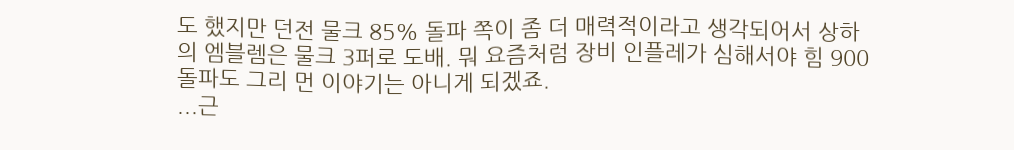도 했지만 던전 물크 85% 돌파 쪽이 좀 더 매력적이라고 생각되어서 상하의 엠블렘은 물크 3퍼로 도배. 뭐 요즘처럼 장비 인플레가 심해서야 힘 900 돌파도 그리 먼 이야기는 아니게 되겠죠.
...근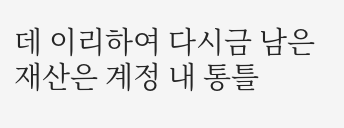데 이리하여 다시금 남은 재산은 계정 내 통틀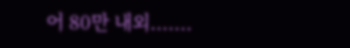어 80만 내외.......